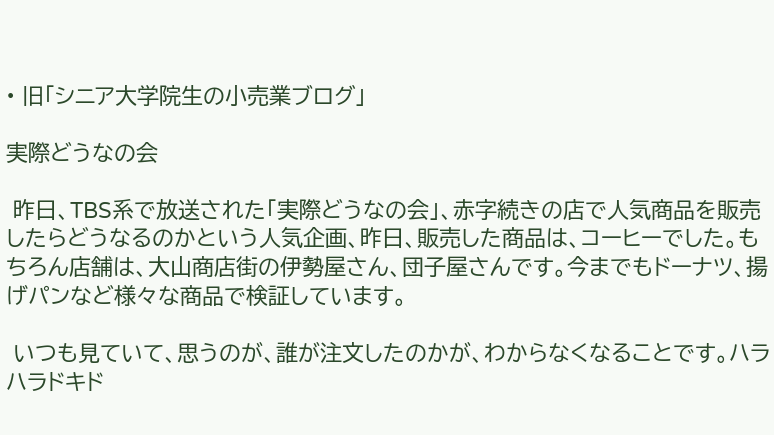• 旧「シニア大学院生の小売業ブログ」

実際どうなの会

 昨日、TBS系で放送された「実際どうなの会」、赤字続きの店で人気商品を販売したらどうなるのかという人気企画、昨日、販売した商品は、コーヒーでした。もちろん店舗は、大山商店街の伊勢屋さん、団子屋さんです。今までもドーナツ、揚げパンなど様々な商品で検証しています。

 いつも見ていて、思うのが、誰が注文したのかが、わからなくなることです。ハラハラドキド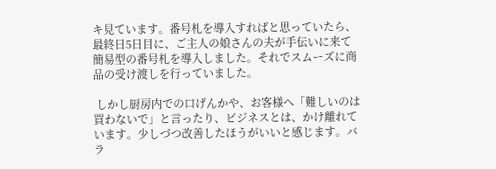キ見ています。番号札を導入すればと思っていたら、最終日5日目に、ご主人の娘さんの夫が手伝いに来て簡易型の番号札を導入しました。それでスムーズに商品の受け渡しを行っていました。

 しかし厨房内での口げんかや、お客様へ「難しいのは買わないで」と言ったり、ビジネスとは、かけ離れています。少しづつ改善したほうがいいと感じます。バラ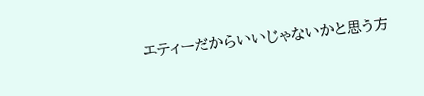エティーだからいいじゃないかと思う方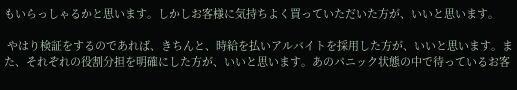もいらっしゃるかと思います。しかしお客様に気持ちよく買っていただいた方が、いいと思います。

 やはり検証をするのであれば、きちんと、時給を払いアルバイトを採用した方が、いいと思います。また、それぞれの役割分担を明確にした方が、いいと思います。あのパニック状態の中で待っているお客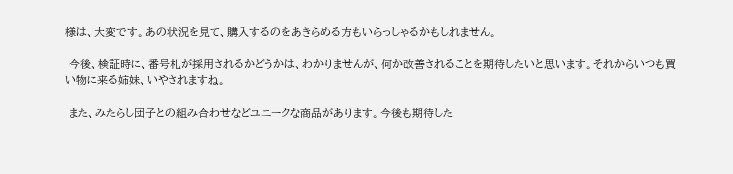様は、大変です。あの状況を見て、購入するのをあきらめる方もいらっしゃるかもしれません。

 今後、検証時に、番号札が採用されるかどうかは、わかりませんが、何か改善されることを期待したいと思います。それからいつも買い物に来る姉妹、いやされますね。

 また、みたらし団子との組み合わせなどユニークな商品があります。今後も期待した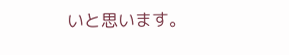いと思います。